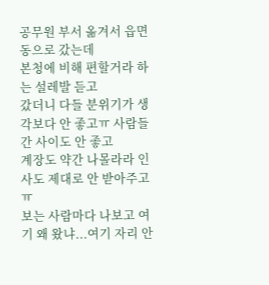공무원 부서 옮겨서 읍면동으로 갔는데
본청에 비해 편할거라 하는 설레발 듣고
갔더니 다들 분위기가 생각보다 안 좋고ㅠ 사람들간 사이도 안 좋고
계장도 약간 나몰라라 인사도 제대로 안 받아주고ㅠ
보는 사람마다 나보고 여기 왜 왔냐...여기 자리 안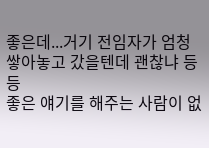좋은데...거기 전임자가 엄청 쌓아놓고 갔을텐데 괜찮냐 등등
좋은 얘기를 해주는 사람이 없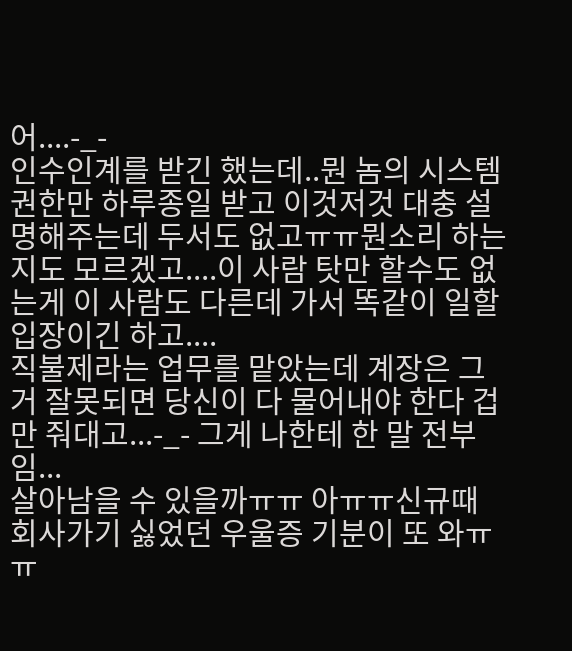어....-_-
인수인계를 받긴 했는데..뭔 놈의 시스템 권한만 하루종일 받고 이것저것 대충 설명해주는데 두서도 없고ㅠㅠ뭔소리 하는지도 모르겠고....이 사람 탓만 할수도 없는게 이 사람도 다른데 가서 똑같이 일할 입장이긴 하고....
직불제라는 업무를 맡았는데 계장은 그거 잘못되면 당신이 다 물어내야 한다 겁만 줘대고...-_- 그게 나한테 한 말 전부임...
살아남을 수 있을까ㅠㅠ 아ㅠㅠ신규때 회사가기 싫었던 우울증 기분이 또 와ㅠㅠ